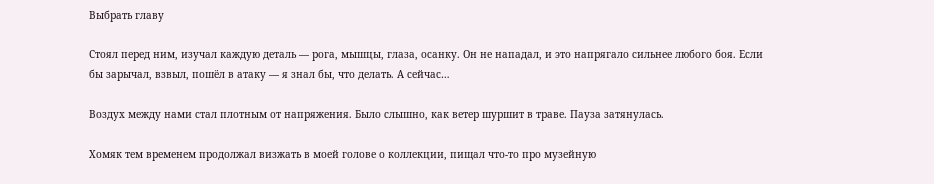Выбрать главу

Стоял перед ним, изучал каждую деталь — рога, мышцы, глаза, осанку. Он не нападал, и это напрягало сильнее любого боя. Если бы зарычал, взвыл, пошёл в атаку — я знал бы, что делать. А сейчас…

Воздух между нами стал плотным от напряжения. Было слышно, как ветер шуршит в траве. Пауза затянулась.

Хомяк тем временем продолжал визжать в моей голове о коллекции, пищал что-то про музейную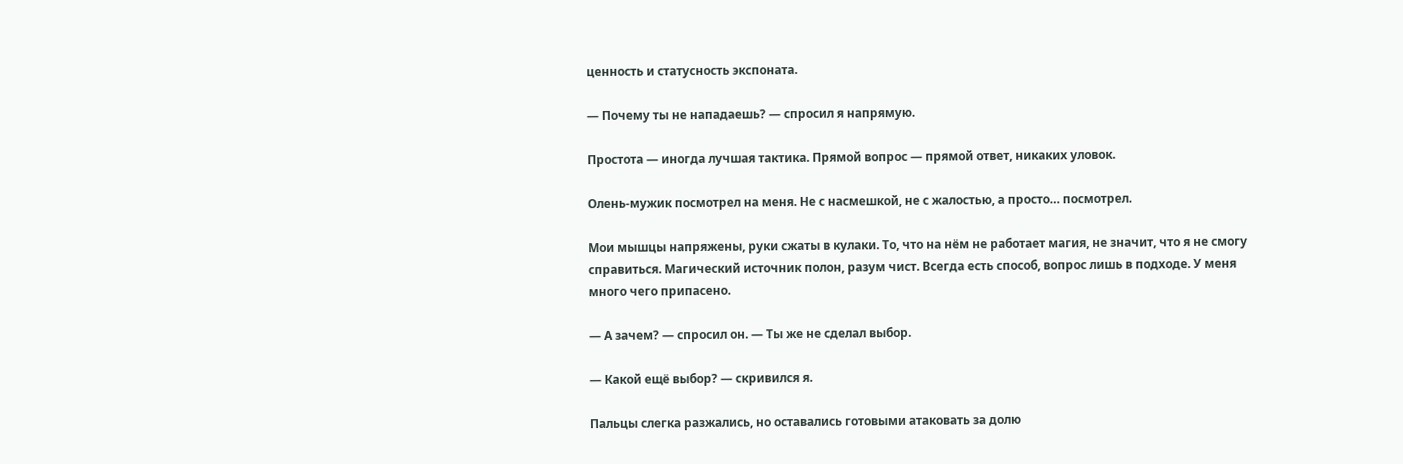ценность и статусность экспоната.

— Почему ты не нападаешь? — спросил я напрямую.

Простота — иногда лучшая тактика. Прямой вопрос — прямой ответ, никаких уловок.

Олень-мужик посмотрел на меня. Не с насмешкой, не с жалостью, а просто… посмотрел.

Мои мышцы напряжены, руки сжаты в кулаки. То, что на нём не работает магия, не значит, что я не смогу справиться. Магический источник полон, разум чист. Всегда есть способ, вопрос лишь в подходе. У меня много чего припасено.

— А зачем? — спросил он. — Ты же не сделал выбор.

— Какой ещё выбор? — скривился я.

Пальцы слегка разжались, но оставались готовыми атаковать за долю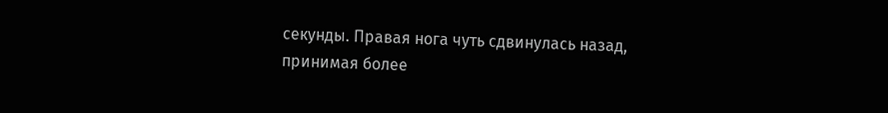секунды. Правая нога чуть сдвинулась назад, принимая более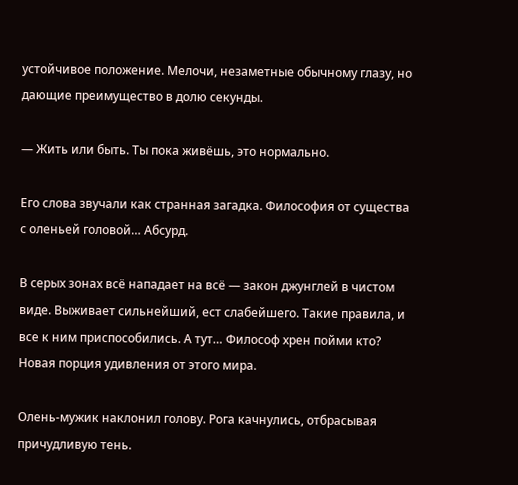устойчивое положение. Мелочи, незаметные обычному глазу, но дающие преимущество в долю секунды.

— Жить или быть. Ты пока живёшь, это нормально.

Его слова звучали как странная загадка. Философия от существа с оленьей головой… Абсурд.

В серых зонах всё нападает на всё — закон джунглей в чистом виде. Выживает сильнейший, ест слабейшего. Такие правила, и все к ним приспособились. А тут… Философ хрен пойми кто? Новая порция удивления от этого мира.

Олень-мужик наклонил голову. Рога качнулись, отбрасывая причудливую тень.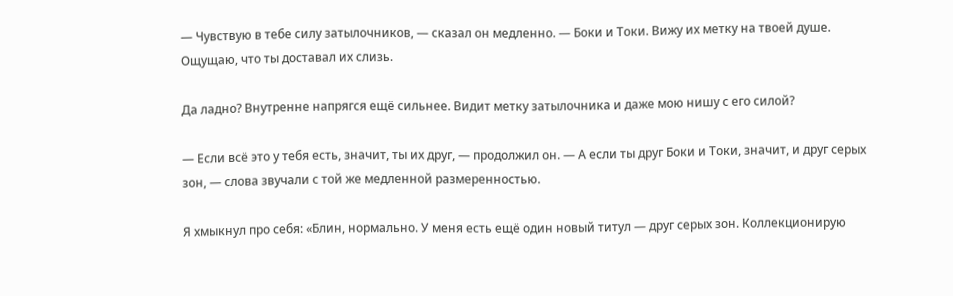— Чувствую в тебе силу затылочников, — сказал он медленно. — Боки и Токи. Вижу их метку на твоей душе. Ощущаю, что ты доставал их слизь.

Да ладно? Внутренне напрягся ещё сильнее. Видит метку затылочника и даже мою нишу с его силой?

— Если всё это у тебя есть, значит, ты их друг, — продолжил он. — А если ты друг Боки и Токи, значит, и друг серых зон, — слова звучали с той же медленной размеренностью.

Я хмыкнул про себя: «Блин, нормально. У меня есть ещё один новый титул — друг серых зон. Коллекционирую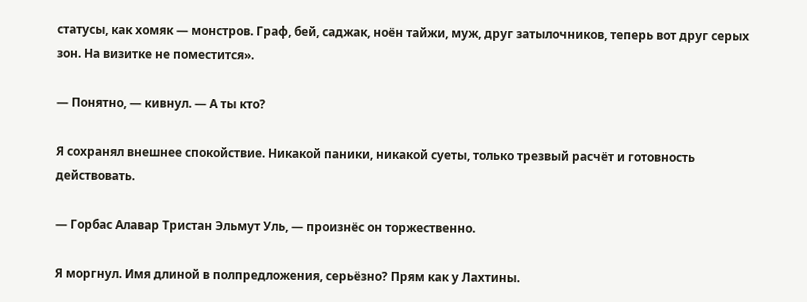статусы, как хомяк — монстров. Граф, бей, саджак, ноён тайжи, муж, друг затылочников, теперь вот друг серых зон. На визитке не поместится».

— Понятно, — кивнул. — А ты кто?

Я сохранял внешнее спокойствие. Никакой паники, никакой суеты, только трезвый расчёт и готовность действовать.

— Горбас Алавар Тристан Эльмут Уль, — произнёс он торжественно.

Я моргнул. Имя длиной в полпредложения, серьёзно? Прям как у Лахтины.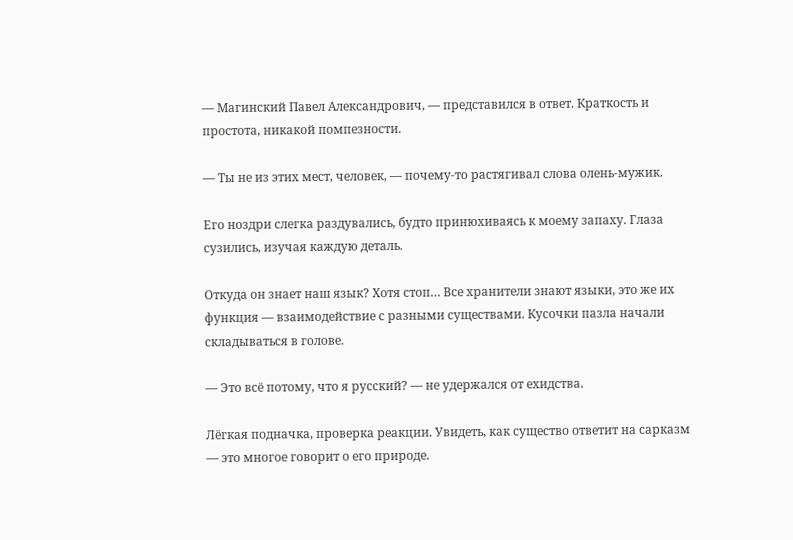— Магинский Павел Александрович, — представился в ответ. Краткость и простота, никакой помпезности.

— Ты не из этих мест, человек, — почему-то растягивал слова олень-мужик.

Его ноздри слегка раздувались, будто принюхиваясь к моему запаху. Глаза сузились, изучая каждую деталь.

Откуда он знает наш язык? Хотя стоп… Все хранители знают языки, это же их функция — взаимодействие с разными существами. Кусочки пазла начали складываться в голове.

— Это всё потому, что я русский? — не удержался от ехидства.

Лёгкая подначка, проверка реакции. Увидеть, как существо ответит на сарказм — это многое говорит о его природе.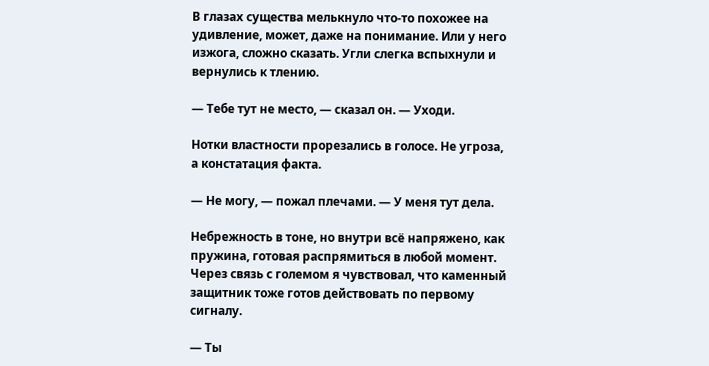В глазах существа мелькнуло что-то похожее на удивление, может, даже на понимание. Или у него изжога, сложно сказать. Угли слегка вспыхнули и вернулись к тлению.

— Тебе тут не место, — сказал он. — Уходи.

Нотки властности прорезались в голосе. Не угроза, а констатация факта.

— Не могу, — пожал плечами. — У меня тут дела.

Небрежность в тоне, но внутри всё напряжено, как пружина, готовая распрямиться в любой момент. Через связь с големом я чувствовал, что каменный защитник тоже готов действовать по первому сигналу.

— Ты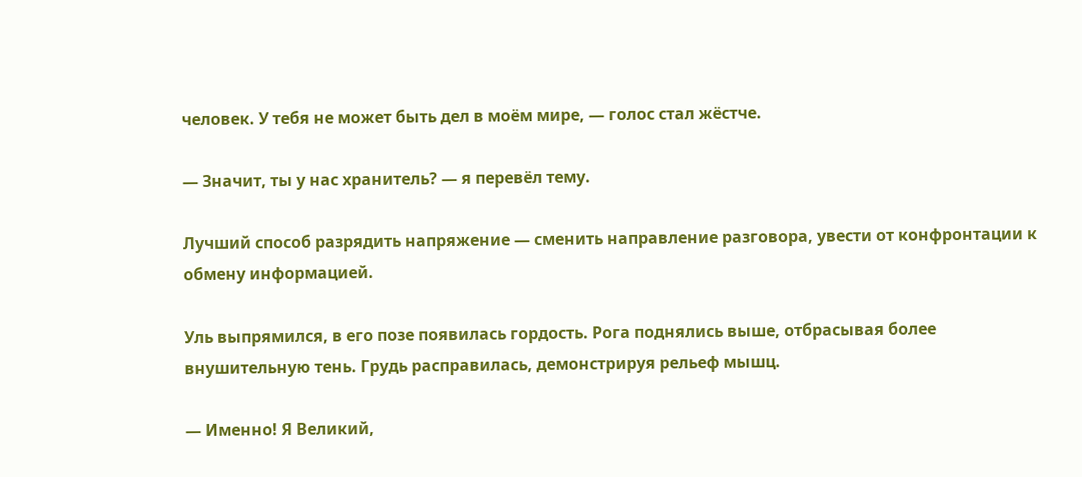человек. У тебя не может быть дел в моём мире, — голос стал жёстче.

— Значит, ты у нас хранитель? — я перевёл тему.

Лучший способ разрядить напряжение — сменить направление разговора, увести от конфронтации к обмену информацией.

Уль выпрямился, в его позе появилась гордость. Рога поднялись выше, отбрасывая более внушительную тень. Грудь расправилась, демонстрируя рельеф мышц.

— Именно! Я Великий,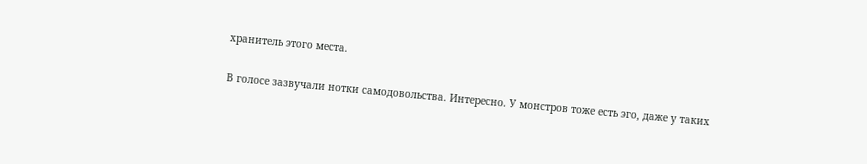хранитель этого места.

В голосе зазвучали нотки самодовольства. Интересно. У монстров тоже есть эго, даже у таких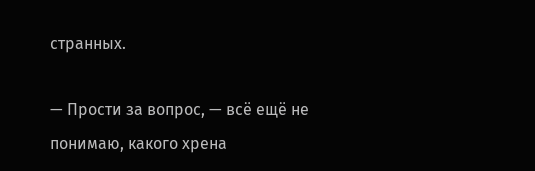странных.

— Прости за вопрос, — всё ещё не понимаю, какого хрена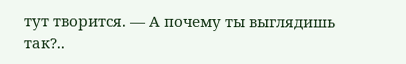тут творится. — А почему ты выглядишь так?..